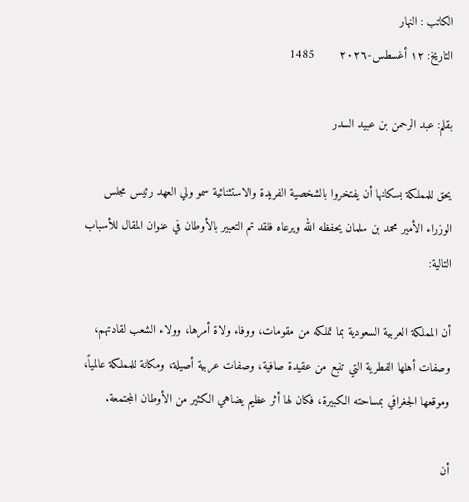الكاتب : النهار
التاريخ: ١٢ أغسطس-٢٠٢٦       1485

بقلم: عبد الرحمن بن عبيد السدر

يحق للمملكة بسكانها أن يفتخروا بالشخصية الفريدة والاستثنائية سمو ولي العهد رئيس مجلس الوزراء الأمير محمد بن سلمان يحفظه الله ويرعاه فلقد تم التعبير بالأوطان في عنوان المقال للأسباب التالية:

أن المملكة العربية السعودية بما تملكه من مقومات، ووفاء ولاة أمرها، وولاء الشعب لقادتهم، وصفات أهلها الفطرية التي تنبع من عقيدة صافية، وصفات عربية أصيلة، ومكانة للمملكة عالمياً، وموقعها الجغرافي بمساحته الكبيرة، فكان لها أثر عظيم يضاهي الكثير من الأوطان المجتمعة.

أن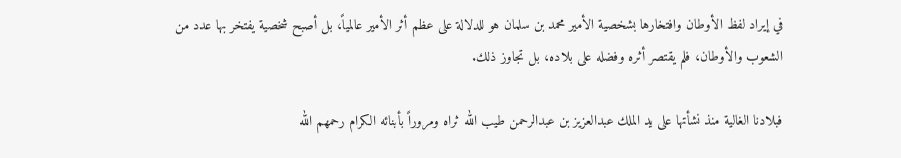في إيراد لفظ الأوطان وافتخارها بشخصية الأمير محمد بن سلمان هو للدلالة على عظم أثر الأمير عالمياً، بل أصبح شخصية يفتخر بها عدد من الشعوب والأوطان، فلم يقتصر أثره وفضله على بلاده، بل تجاوز ذلك.

فبلادنا الغالية منذ نشأتها على يد الملك عبدالعزيز بن عبدالرحمن طيب الله ثراه ومروراً بأبنائه الكرام رحمهم الله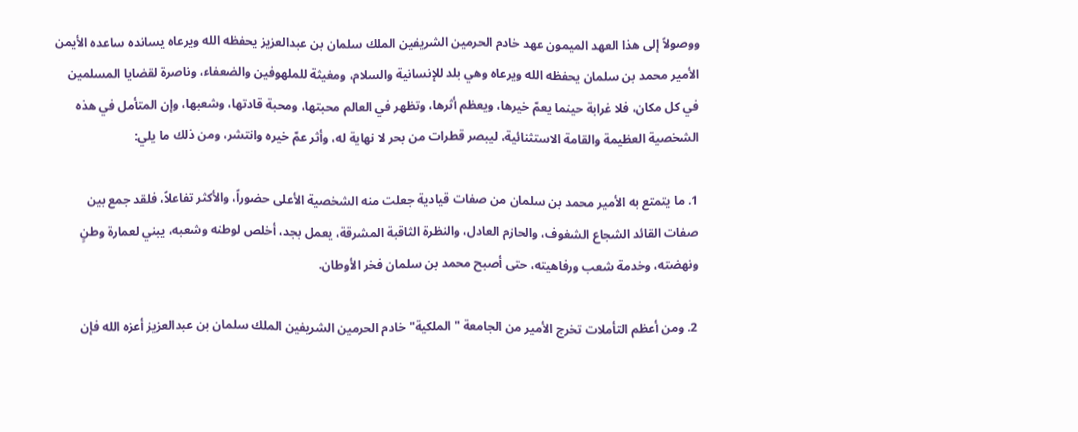ووصولاً إلى هذا العهد الميمون عهد خادم الحرمين الشريفين الملك سلمان بن عبدالعزيز يحفظه الله ويرعاه يسانده ساعده الأيمن الأمير محمد بن سلمان يحفظه الله ويرعاه وهي بلد للإنسانية والسلام، ومغيثة للملهوفين والضعفاء، وناصرة لقضايا المسلمين في كل مكان، فلا غرابة حينما يعمّ خيرها، ويعظم أثرها، وتظهر في العالم محبتها، ومحبة قادتها، وشعبها، وإن المتأمل في هذه الشخصية العظيمة والقامة الاستثنائية، ليبصر قطرات من بحر لا نهاية له، وأثر عمّ خيره وانتشر، ومن ذلك ما يلي:

1. ما يتمتع به الأمير محمد بن سلمان من صفات قيادية جعلت منه الشخصية الأعلى حضوراً، والأكثر تفاعلاً، فلقد جمع بين صفات القائد الشجاع الشغوف، والحازم العادل، والنظرة الثاقبة المشرقة، يعمل بجد، أخلص لوطنه وشعبه، يبني لعمارة وطنٍ ونهضته، وخدمة شعب ورفاهيته، حتى أصبح محمد بن سلمان فخر الأوطان.

2. ومن أعظم التأملات تخرج الأمير من الجامعة "الملكية" خادم الحرمين الشريفين الملك سلمان بن عبدالعزيز أعزه الله فإن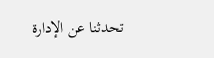تحدثنا عن الإدارة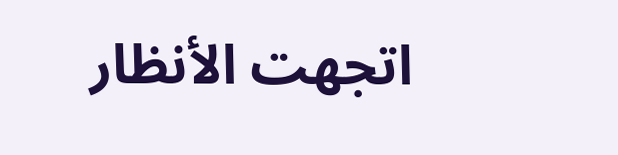اتجهت الأنظار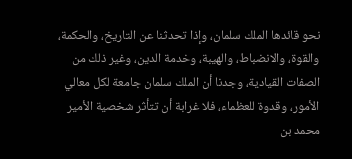نحو قائدها الملك سلمان، وإذا تحدثنا عن التاريخ، والحكمة، والقوة، والانضباط، والهيبة، وخدمة الدين، وغير ذلك من الصفات القيادية، وجدنا أن الملك سلمان جامعة لكل معالي الأمور، وقدوة للعظماء، فلا غرابة أن تتأثر شخصية الأمير محمد بن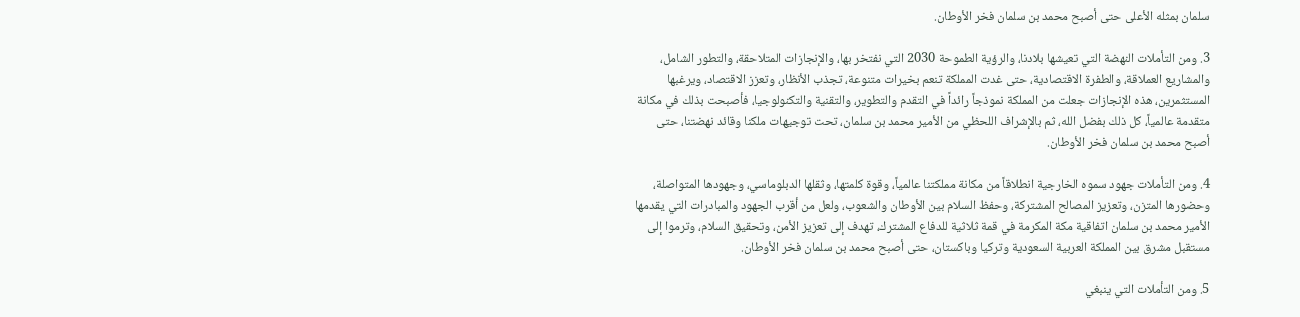سلمان بمثله الأعلى حتى أصبح محمد بن سلمان فخر الأوطان.

3. ومن التأملات النهضة التي تعيشها بلادنا، والرؤية الطموحة 2030 التي نفتخر بها، والإنجازات المتلاحقة، والتطور الشامل، والمشاريع العملاقة، والطفرة الاقتصادية، حتى غدت المملكة تنعم بخيرات متنوعة، تجذب الأنظار، وتعزز الاقتصاد، ويرغبها المستثمرين، هذه الإنجازات جعلت من المملكة نموذجاً رائداً في التقدم والتطوير، والتقنية والتكنولوجيا، فأصبحت بذلك في مكانة متقدمة عالمياً، كل ذلك بفضل الله، ثم بالإشراف اللحظي من الأمير محمد بن سلمان، تحت توجيهات ملكنا وقائد نهضتنا، حتى أصبح محمد بن سلمان فخر الأوطان.

4. ومن التأملات جهود سموه الخارجية انطلاقاً من مكانة مملكتنا عالمياً، وقوة كلمتها، وثقلها الدبلوماسي، وجهودها المتواصلة، وحضورها المتزن، وتعزيز المصالح المشتركة، وحفظ السلام بين الأوطان والشعوب، ولعل من أقرب الجهود والمبادرات التي يقدمها الأمير محمد بن سلمان اتفاقية مكة المكرمة في قمة ثلاثية للدفاع المشترك، تهدف إلى تعزيز الأمن، وتحقيق السلام، وترموا إلى مستقبل مشرق بين المملكة العربية السعودية وتركيا وباكستان، حتى أصبح محمد بن سلمان فخر الأوطان.

5. ومن التأملات التي ينبغي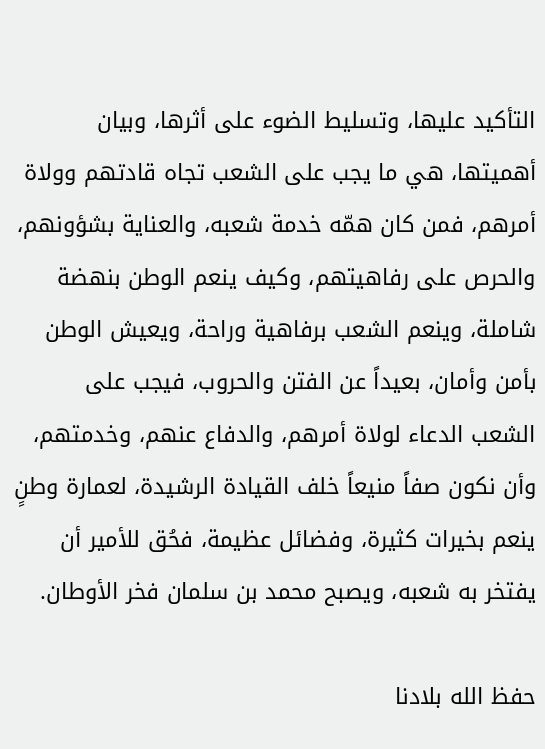التأكيد عليها، وتسليط الضوء على أثرها، وبيان أهميتها، هي ما يجب على الشعب تجاه قادتهم وولاة أمرهم، فمن كان همّه خدمة شعبه، والعناية بشؤونهم، والحرص على رفاهيتهم، وكيف ينعم الوطن بنهضة شاملة، وينعم الشعب برفاهية وراحة، ويعيش الوطن بأمن وأمان، بعيداً عن الفتن والحروب، فيجب على الشعب الدعاء لولاة أمرهم، والدفاع عنهم، وخدمتهم، وأن نكون صفاً منيعاً خلف القيادة الرشيدة، لعمارة وطنٍ ينعم بخيرات كثيرة، وفضائل عظيمة، فحُق للأمير أن يفتخر به شعبه، ويصبح محمد بن سلمان فخر الأوطان.

حفظ الله بلادنا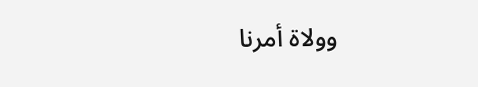وولاة أمرنا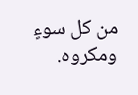من كل سوءٍ ومكروه.